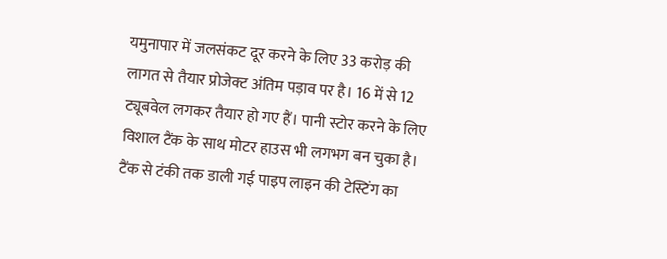यमुनापार में जलसंकट दूर करने के लिए 33 करोड़ की लागत से तैयार प्रोजेक्ट अंतिम पड़ाव पर है। 16 में से 12 ट्यूबवेल लगकर तैयार हो गए हैं। पानी स्टोर करने के लिए विशाल टैंक के साथ मोटर हाउस भी लगभग बन चुका है। टैंक से टंकी तक डाली गई पाइप लाइन की टेस्टिंग का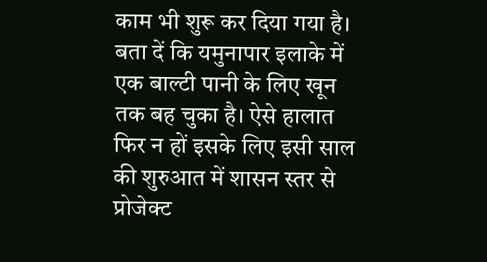काम भी शुरू कर दिया गया है।
बता दें कि यमुनापार इलाके में एक बाल्टी पानी के लिए खून तक बह चुका है। ऐसे हालात फिर न हों इसके लिए इसी साल की शुरुआत में शासन स्तर से प्रोजेक्ट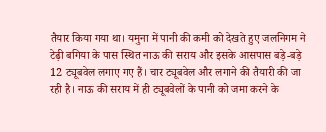तैयार किया गया था। यमुना में पानी की कमी को देखते हुए जलनिगम ने टेढ़ी बगिया के पास स्थित नाऊ की सराय और इसके आसपास बड़े-बड़े 12 ट्यूबवेल लगाए गए हैं। चार ट्यूबवेल और लगाने की तैयारी की जा रही है। नाऊ की सराय में ही ट्यूबवेलों के पानी को जमा करने के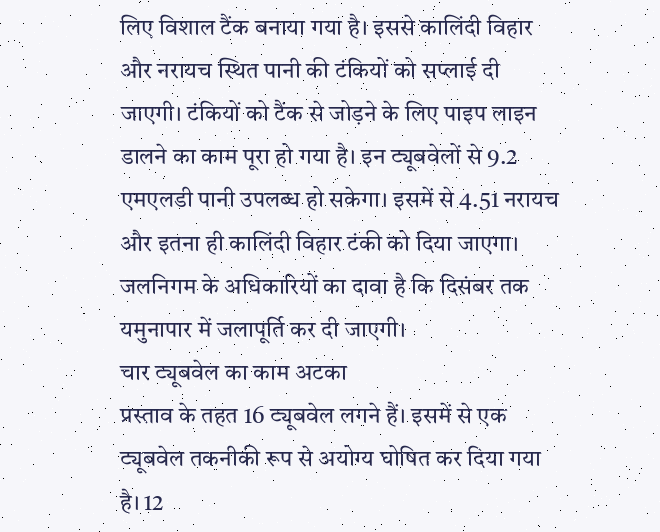लिए विशाल टैंक बनाया गया है। इससे कालिंदी विहार और नरायच स्थित पानी की टंकियों को सप्लाई दी जाएगी। टंकियों को टैंक से जोड़ने के लिए पाइप लाइन डालने का काम पूरा हो गया है। इन ट्यूबवेलों से 9.2 एमएलडी पानी उपलब्ध हो सकेगा। इसमें से 4.51 नरायच और इतना ही कालिंदी विहार टंकी को दिया जाएगा। जलनिगम के अधिकारियों का दावा है कि दिसंबर तक यमुनापार में जलापूर्ति कर दी जाएगी।
चार ट्यूबवेल का काम अटका
प्रस्ताव के तहत 16 ट्यूबवेल लगने हैं। इसमें से एक ट्यूबवेल तकनीकी रूप से अयोग्य घोषित कर दिया गया है। 12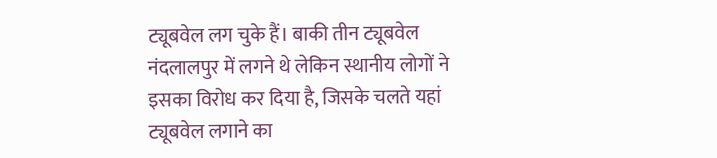ट्यूबवेल लग चुके हैं। बाकी तीन ट्यूबवेल नंदलालपुर में लगने थे लेकिन स्थानीय लोगों ने इसका विरोध कर दिया है, जिसके चलते यहां ट्यूबवेल लगाने का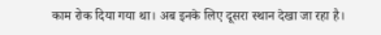काम रोक दिया गया था। अब इनके लिए दूसरा स्थान देखा जा रहा है।